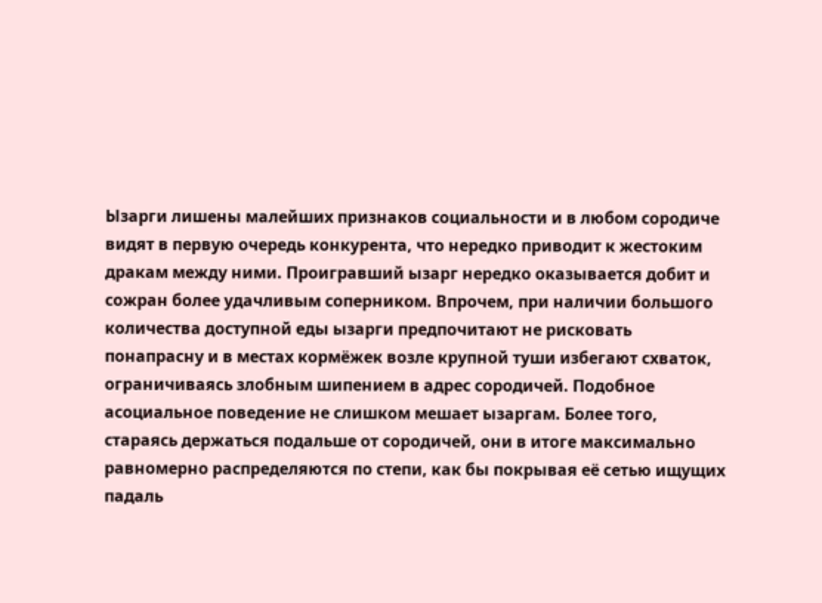Ызарги лишены малейших признаков социальности и в любом сородиче видят в первую очередь конкурента, что нередко приводит к жестоким дракам между ними. Проигравший ызарг нередко оказывается добит и сожран более удачливым соперником. Впрочем, при наличии большого количества доступной еды ызарги предпочитают не рисковать понапрасну и в местах кормёжек возле крупной туши избегают схваток, ограничиваясь злобным шипением в адрес сородичей. Подобное асоциальное поведение не слишком мешает ызаргам. Более того, стараясь держаться подальше от сородичей, они в итоге максимально равномерно распределяются по степи, как бы покрывая её сетью ищущих падаль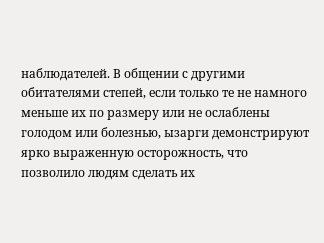наблюдателей. В общении с другими обитателями степей, если только те не намного меньше их по размеру или не ослаблены голодом или болезнью, ызарги демонстрируют ярко выраженную осторожность, что позволило людям сделать их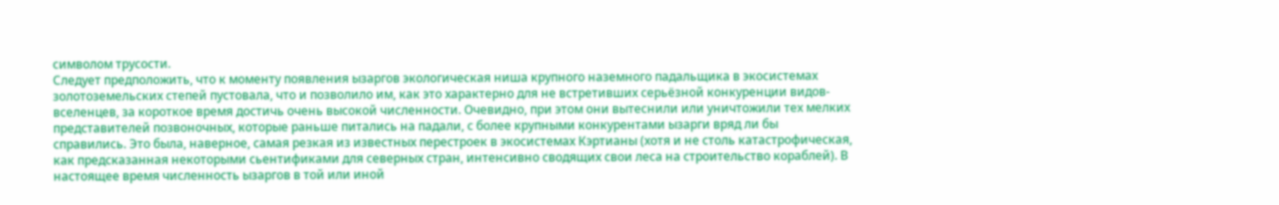символом трусости.
Следует предположить, что к моменту появления ызаргов экологическая ниша крупного наземного падальщика в экосистемах золотоземельских степей пустовала, что и позволило им, как это характерно для не встретивших серьёзной конкуренции видов-вселенцев, за короткое время достичь очень высокой численности. Очевидно, при этом они вытеснили или уничтожили тех мелких представителей позвоночных, которые раньше питались на падали, с более крупными конкурентами ызарги вряд ли бы справились. Это была, наверное, самая резкая из известных перестроек в экосистемах Кэртианы (хотя и не столь катастрофическая, как предсказанная некоторыми сьентификами для северных стран, интенсивно сводящих свои леса на строительство кораблей). В настоящее время численность ызаргов в той или иной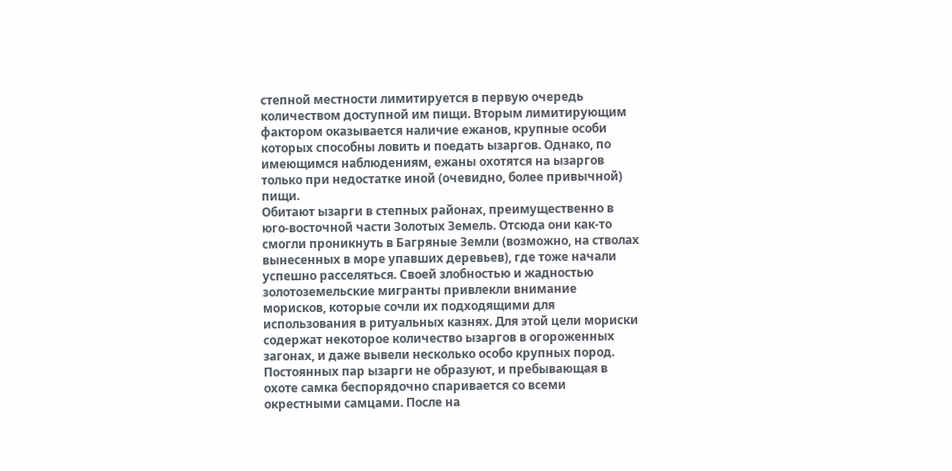степной местности лимитируется в первую очередь количеством доступной им пищи. Вторым лимитирующим фактором оказывается наличие ежанов, крупные особи которых способны ловить и поедать ызаргов. Однако, по имеющимся наблюдениям, ежаны охотятся на ызаргов только при недостатке иной (очевидно, более привычной) пищи.
Обитают ызарги в степных районах, преимущественно в юго-восточной части Золотых Земель. Отсюда они как-то смогли проникнуть в Багряные Земли (возможно, на стволах вынесенных в море упавших деревьев), где тоже начали успешно расселяться. Своей злобностью и жадностью золотоземельские мигранты привлекли внимание морисков, которые сочли их подходящими для использования в ритуальных казнях. Для этой цели мориски содержат некоторое количество ызаргов в огороженных загонах, и даже вывели несколько особо крупных пород.
Постоянных пар ызарги не образуют, и пребывающая в охоте самка беспорядочно спаривается со всеми окрестными самцами. После на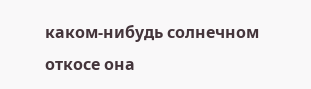каком-нибудь солнечном откосе она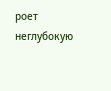роет неглубокую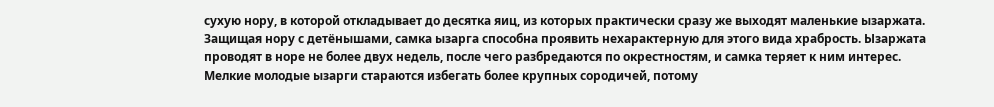сухую нору, в которой откладывает до десятка яиц, из которых практически сразу же выходят маленькие ызаржата. Защищая нору с детёнышами, самка ызарга способна проявить нехарактерную для этого вида храбрость. Ызаржата проводят в норе не более двух недель, после чего разбредаются по окрестностям, и самка теряет к ним интерес. Мелкие молодые ызарги стараются избегать более крупных сородичей, потому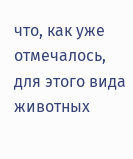что, как уже отмечалось, для этого вида животных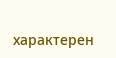характерен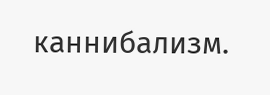каннибализм.